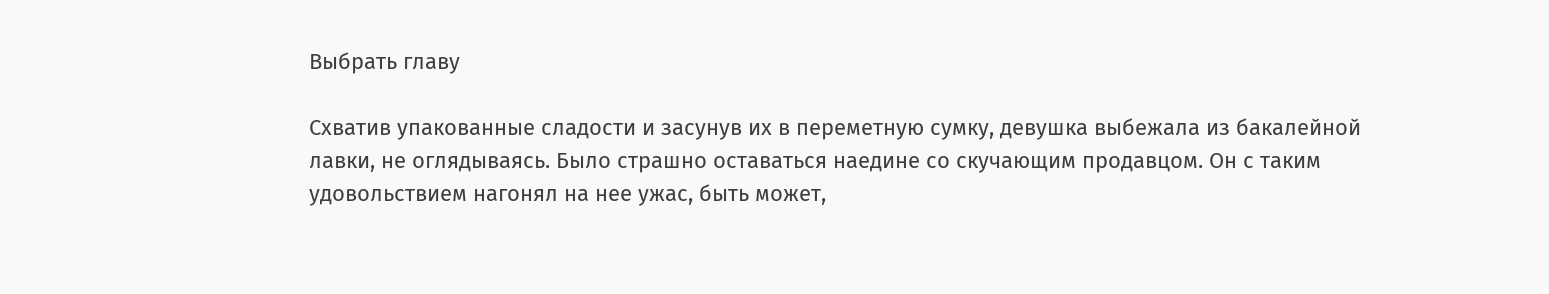Выбрать главу

Схватив упакованные сладости и засунув их в переметную сумку, девушка выбежала из бакалейной лавки, не оглядываясь. Было страшно оставаться наедине со скучающим продавцом. Он с таким удовольствием нагонял на нее ужас, быть может,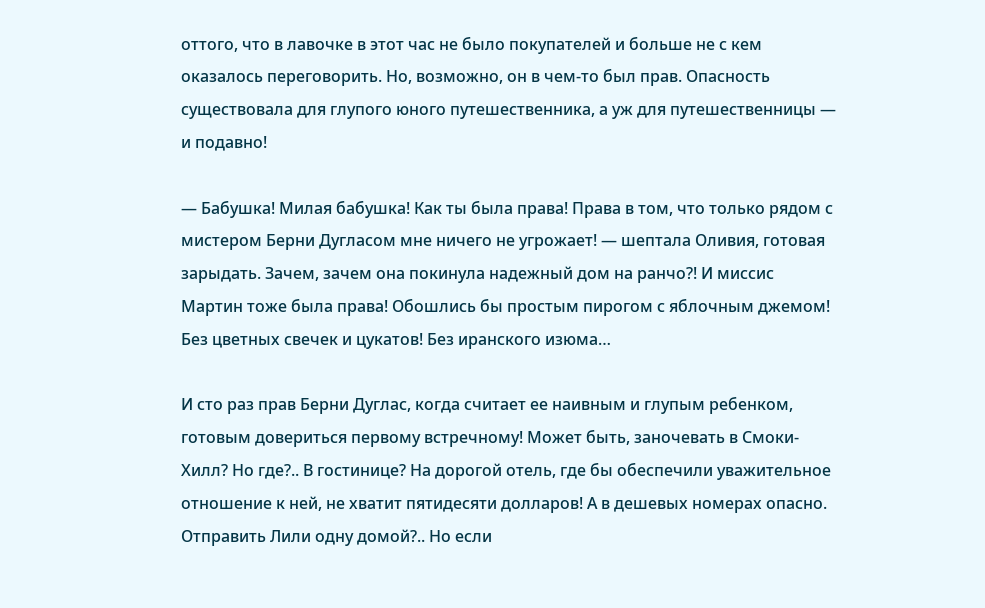оттого, что в лавочке в этот час не было покупателей и больше не с кем оказалось переговорить. Но, возможно, он в чем-то был прав. Опасность существовала для глупого юного путешественника, а уж для путешественницы — и подавно!

— Бабушка! Милая бабушка! Как ты была права! Права в том, что только рядом с мистером Берни Дугласом мне ничего не угрожает! — шептала Оливия, готовая зарыдать. Зачем, зачем она покинула надежный дом на ранчо?! И миссис Мартин тоже была права! Обошлись бы простым пирогом с яблочным джемом! Без цветных свечек и цукатов! Без иранского изюма…

И сто раз прав Берни Дуглас, когда считает ее наивным и глупым ребенком, готовым довериться первому встречному! Может быть, заночевать в Смоки-Хилл? Но где?.. В гостинице? На дорогой отель, где бы обеспечили уважительное отношение к ней, не хватит пятидесяти долларов! А в дешевых номерах опасно. Отправить Лили одну домой?.. Но если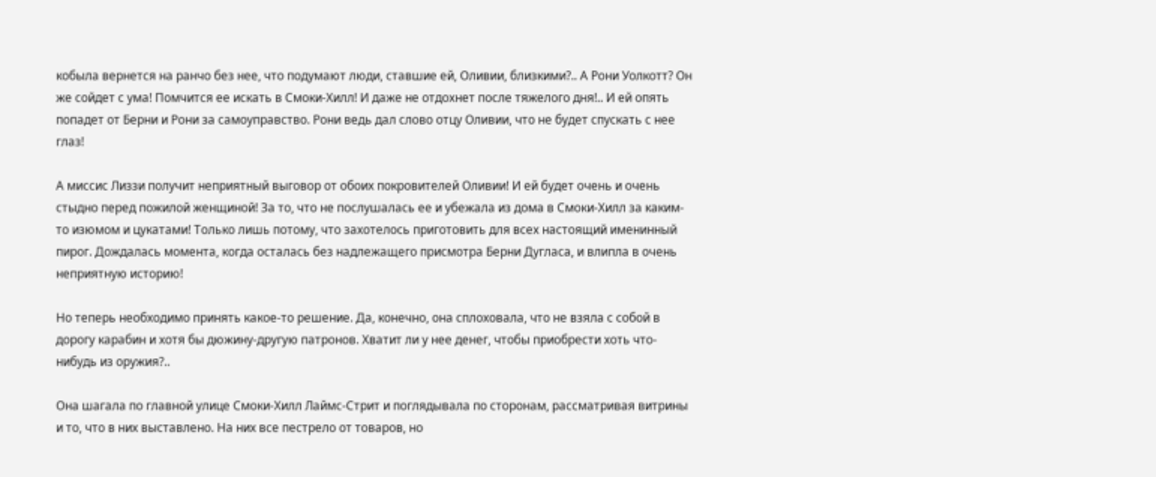кобыла вернется на ранчо без нее, что подумают люди, ставшие ей, Оливии, близкими?.. А Рони Уолкотт? Он же сойдет с ума! Помчится ее искать в Смоки-Хилл! И даже не отдохнет после тяжелого дня!.. И ей опять попадет от Берни и Рони за самоуправство. Рони ведь дал слово отцу Оливии, что не будет спускать с нее глаз!

А миссис Лиззи получит неприятный выговор от обоих покровителей Оливии! И ей будет очень и очень стыдно перед пожилой женщиной! За то, что не послушалась ее и убежала из дома в Смоки-Хилл за каким-то изюмом и цукатами! Только лишь потому, что захотелось приготовить для всех настоящий именинный пирог. Дождалась момента, когда осталась без надлежащего присмотра Берни Дугласа, и влипла в очень неприятную историю!

Но теперь необходимо принять какое-то решение. Да, конечно, она сплоховала, что не взяла с собой в дорогу карабин и хотя бы дюжину-другую патронов. Хватит ли у нее денег, чтобы приобрести хоть что-нибудь из оружия?..

Она шагала по главной улице Смоки-Хилл Лаймс-Стрит и поглядывала по сторонам, рассматривая витрины и то, что в них выставлено. На них все пестрело от товаров, но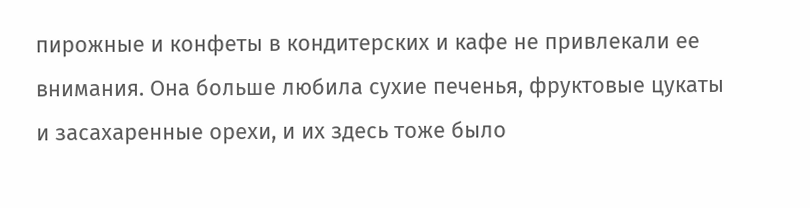пирожные и конфеты в кондитерских и кафе не привлекали ее внимания. Она больше любила сухие печенья, фруктовые цукаты и засахаренные орехи, и их здесь тоже было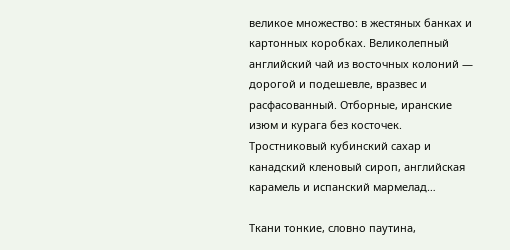великое множество: в жестяных банках и картонных коробках. Великолепный английский чай из восточных колоний — дорогой и подешевле, вразвес и расфасованный. Отборные, иранские изюм и курага без косточек. Тростниковый кубинский сахар и канадский кленовый сироп, английская карамель и испанский мармелад…

Ткани тонкие, словно паутина,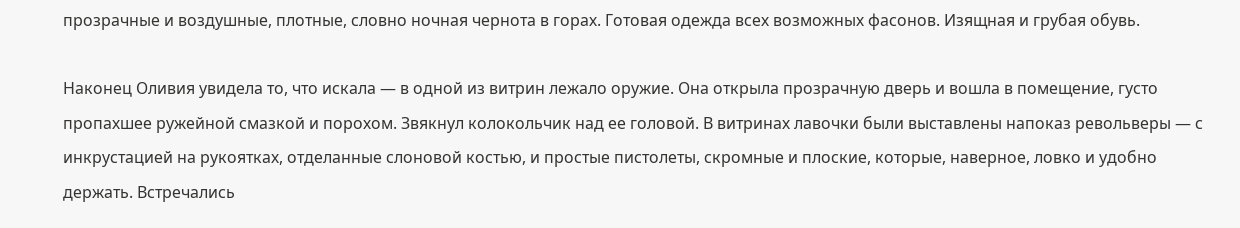прозрачные и воздушные, плотные, словно ночная чернота в горах. Готовая одежда всех возможных фасонов. Изящная и грубая обувь.

Наконец Оливия увидела то, что искала — в одной из витрин лежало оружие. Она открыла прозрачную дверь и вошла в помещение, густо пропахшее ружейной смазкой и порохом. Звякнул колокольчик над ее головой. В витринах лавочки были выставлены напоказ револьверы — с инкрустацией на рукоятках, отделанные слоновой костью, и простые пистолеты, скромные и плоские, которые, наверное, ловко и удобно держать. Встречались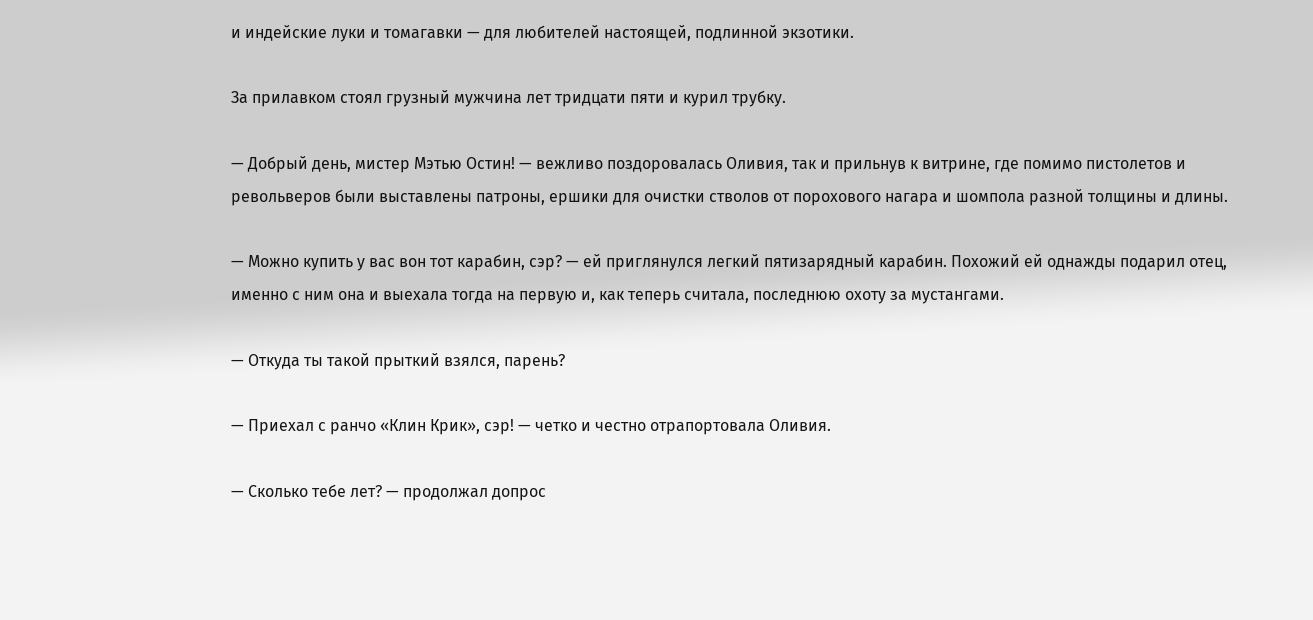и индейские луки и томагавки — для любителей настоящей, подлинной экзотики.

За прилавком стоял грузный мужчина лет тридцати пяти и курил трубку.

— Добрый день, мистер Мэтью Остин! — вежливо поздоровалась Оливия, так и прильнув к витрине, где помимо пистолетов и револьверов были выставлены патроны, ершики для очистки стволов от порохового нагара и шомпола разной толщины и длины.

— Можно купить у вас вон тот карабин, сэр? — ей приглянулся легкий пятизарядный карабин. Похожий ей однажды подарил отец, именно с ним она и выехала тогда на первую и, как теперь считала, последнюю охоту за мустангами.

— Откуда ты такой прыткий взялся, парень?

— Приехал с ранчо «Клин Крик», сэр! — четко и честно отрапортовала Оливия.

— Сколько тебе лет? — продолжал допрос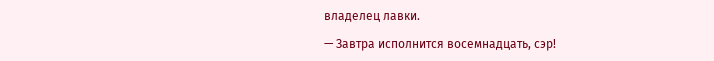владелец лавки.

— Завтра исполнится восемнадцать, сэр!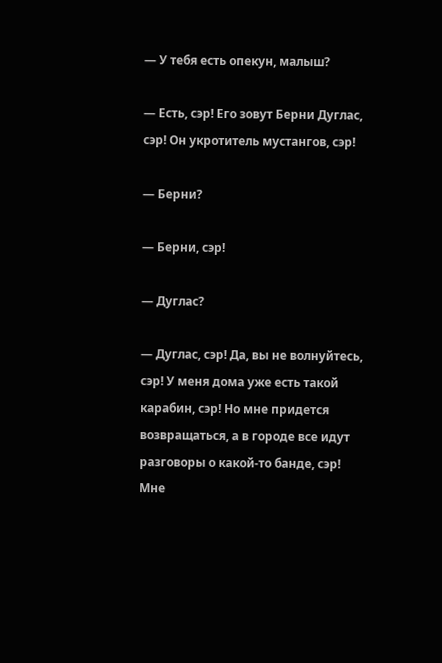— У тебя есть опекун, малыш?

— Есть, сэр! Его зовут Берни Дуглас, сэр! Он укротитель мустангов, сэр!

— Берни?

— Берни, сэр!

— Дуглас?

— Дуглас, сэр! Да, вы не волнуйтесь, сэр! У меня дома уже есть такой карабин, сэр! Но мне придется возвращаться, а в городе все идут разговоры о какой-то банде, сэр! Мне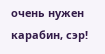очень нужен карабин, сэр!